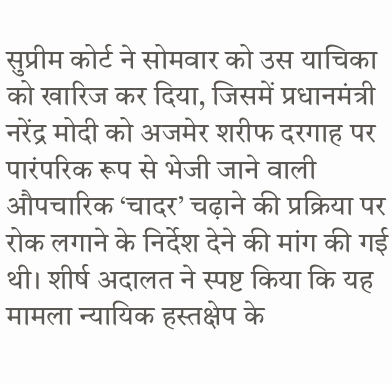सुप्रीम कोर्ट ने सोमवार को उस याचिका को खारिज कर दिया, जिसमें प्रधानमंत्री नरेंद्र मोदी को अजमेर शरीफ दरगाह पर पारंपरिक रूप से भेजी जाने वाली औपचारिक ‘चादर’ चढ़ाने की प्रक्रिया पर रोक लगाने के निर्देश देने की मांग की गई थी। शीर्ष अदालत ने स्पष्ट किया कि यह मामला न्यायिक हस्तक्षेप के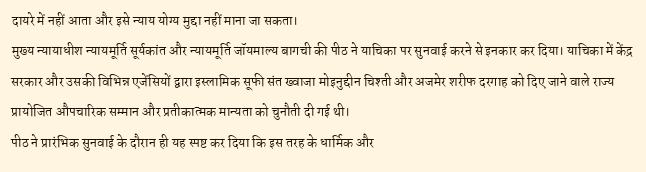दायरे में नहीं आता और इसे न्याय योग्य मुद्दा नहीं माना जा सकता।
मुख्य न्यायाधीश न्यायमूर्ति सूर्यकांत और न्यायमूर्ति जॉयमाल्य बागची की पीठ ने याचिका पर सुनवाई करने से इनकार कर दिया। याचिका में केंद्र सरकार और उसकी विभिन्न एजेंसियों द्वारा इस्लामिक सूफी संत ख्वाजा मोइनुद्दीन चिश्ती और अजमेर शरीफ दरगाह को दिए जाने वाले राज्य प्रायोजित औपचारिक सम्मान और प्रतीकात्मक मान्यता को चुनौती दी गई थी।
पीठ ने प्रारंभिक सुनवाई के दौरान ही यह स्पष्ट कर दिया कि इस तरह के धार्मिक और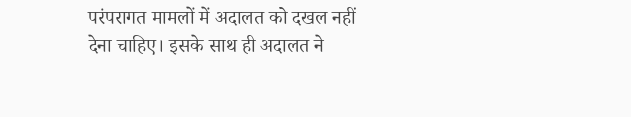परंपरागत मामलों में अदालत को दखल नहीं देना चाहिए। इसके साथ ही अदालत ने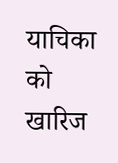याचिका को खारिज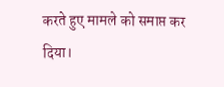करते हुए मामले को समाप्त कर दिया।